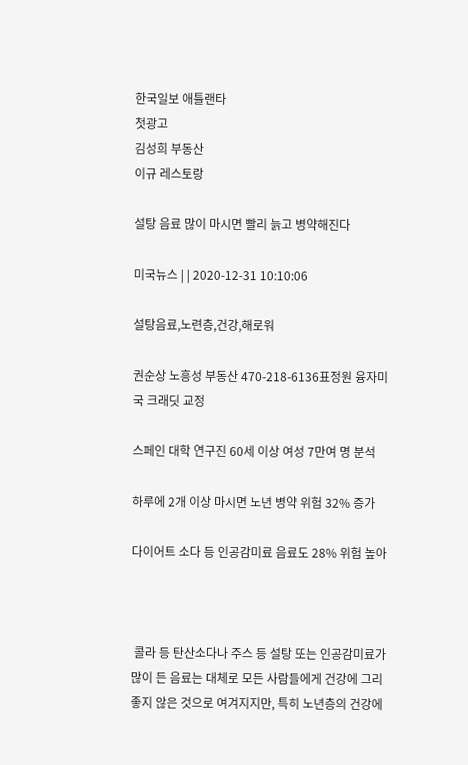한국일보 애틀랜타
첫광고
김성희 부동산
이규 레스토랑

설탕 음료 많이 마시면 빨리 늙고 병약해진다

미국뉴스 | | 2020-12-31 10:10:06

설탕음료,노련층,건강,해로워

권순상 노흥성 부동산 470-218-6136표정원 융자미국 크래딧 교정

스페인 대학 연구진 60세 이상 여성 7만여 명 분석

하루에 2개 이상 마시면 노년 병약 위험 32% 증가

다이어트 소다 등 인공감미료 음료도 28% 위험 높아



 콜라 등 탄산소다나 주스 등 설탕 또는 인공감미료가 많이 든 음료는 대체로 모든 사람들에게 건강에 그리 좋지 않은 것으로 여겨지지만, 특히 노년층의 건강에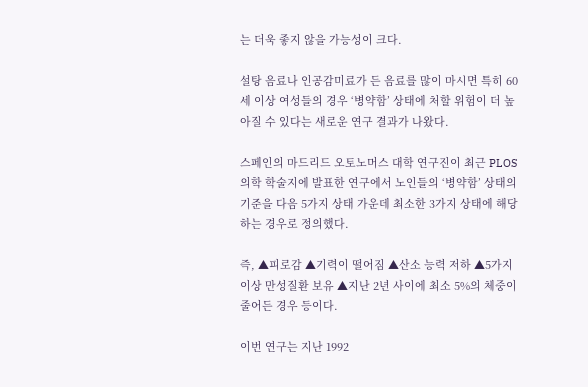는 더욱 좋지 않을 가능성이 크다.

설탕 음료나 인공감미료가 든 음료를 많이 마시면 특히 60세 이상 여성들의 경우 ‘병약함’ 상태에 처할 위험이 더 높아질 수 있다는 새로운 연구 결과가 나왔다.

스페인의 마드리드 오토노머스 대학 연구진이 최근 PLOS 의학 학술지에 발표한 연구에서 노인들의 ‘병약함’ 상태의 기준을 다음 5가지 상태 가운데 최소한 3가지 상태에 해당하는 경우로 정의했다.

즉, ▲피로감 ▲기력이 떨어짐 ▲산소 능력 저하 ▲5가지 이상 만성질환 보유 ▲지난 2년 사이에 최소 5%의 체중이 줄어든 경우 등이다.

이번 연구는 지난 1992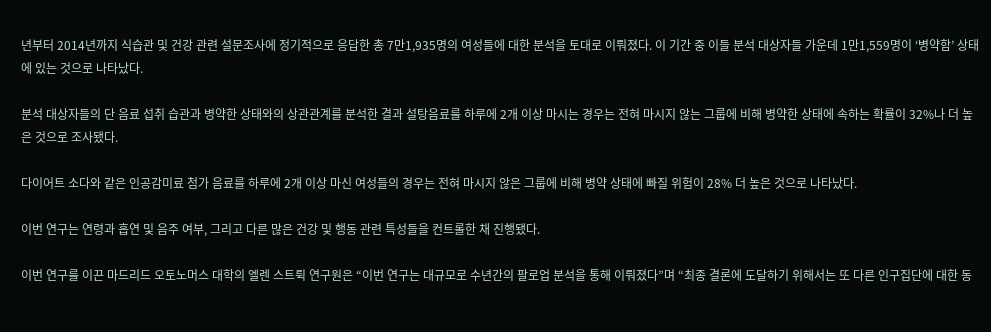년부터 2014년까지 식습관 및 건강 관련 설문조사에 정기적으로 응답한 총 7만1,935명의 여성들에 대한 분석을 토대로 이뤄졌다. 이 기간 중 이들 분석 대상자들 가운데 1만1,559명이 ‘병약함’ 상태에 있는 것으로 나타났다.

분석 대상자들의 단 음료 섭취 습관과 병약한 상태와의 상관관계를 분석한 결과 설탕음료를 하루에 2개 이상 마시는 경우는 전혀 마시지 않는 그룹에 비해 병약한 상태에 속하는 확률이 32%나 더 높은 것으로 조사됐다.

다이어트 소다와 같은 인공감미료 첨가 음료를 하루에 2개 이상 마신 여성들의 경우는 전혀 마시지 않은 그룹에 비해 병약 상태에 빠질 위험이 28% 더 높은 것으로 나타났다.

이번 연구는 연령과 흡연 및 음주 여부, 그리고 다른 많은 건강 및 행동 관련 특성들을 컨트롤한 채 진행됐다.

이번 연구를 이끈 마드리드 오토노머스 대학의 엘렌 스트뤽 연구원은 “이번 연구는 대규모로 수년간의 팔로업 분석을 통해 이뤄졌다”며 “최종 결론에 도달하기 위해서는 또 다른 인구집단에 대한 동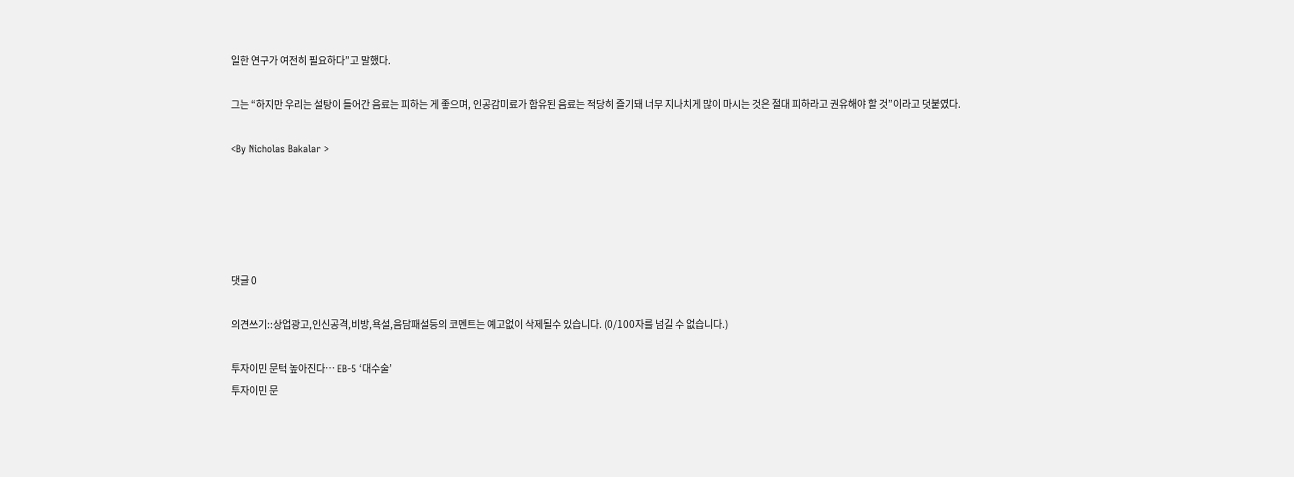일한 연구가 여전히 필요하다”고 말했다.

그는 “하지만 우리는 설탕이 들어간 음료는 피하는 게 좋으며, 인공감미료가 함유된 음료는 적당히 즐기돼 너무 지나치게 많이 마시는 것은 절대 피하라고 권유해야 할 것”이라고 덧붙였다.

<By Nicholas Bakalar >





댓글 0

의견쓰기::상업광고,인신공격,비방,욕설,음담패설등의 코멘트는 예고없이 삭제될수 있습니다. (0/100자를 넘길 수 없습니다.)

투자이민 문턱 높아진다… EB-5 ‘대수술’
투자이민 문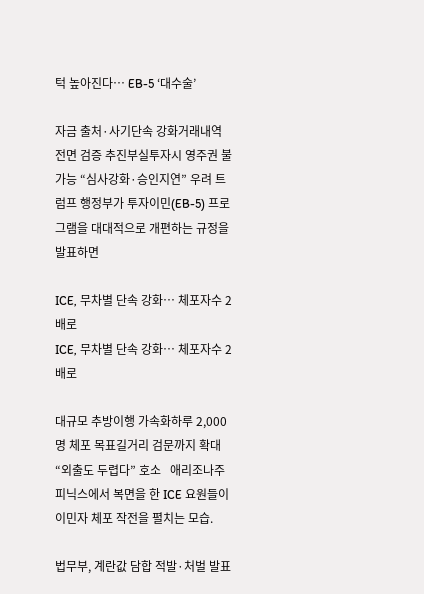턱 높아진다… EB-5 ‘대수술’

자금 출처·사기단속 강화거래내역 전면 검증 추진부실투자시 영주권 불가능 “심사강화·승인지연” 우려 트럼프 행정부가 투자이민(EB-5) 프로그램을 대대적으로 개편하는 규정을 발표하면

ICE, 무차별 단속 강화… 체포자수 2배로
ICE, 무차별 단속 강화… 체포자수 2배로

대규모 추방이행 가속화하루 2,000명 체포 목표길거리 검문까지 확대 “외출도 두렵다” 호소   애리조나주 피닉스에서 복면을 한 ICE 요원들이 이민자 체포 작전을 펼치는 모습.

법무부, 계란값 담합 적발·처벌 발표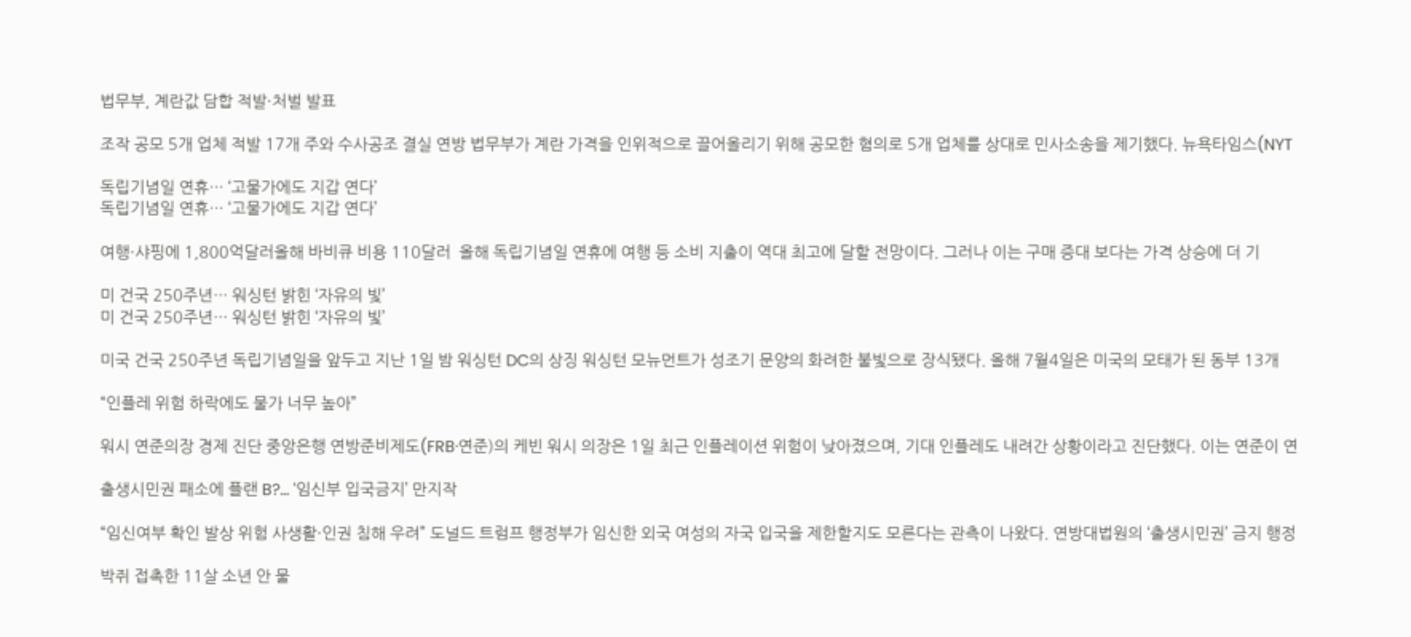법무부, 계란값 담합 적발·처벌 발표

조작 공모 5개 업체 적발 17개 주와 수사공조 결실 연방 법무부가 계란 가격을 인위적으로 끌어올리기 위해 공모한 혐의로 5개 업체를 상대로 민사소송을 제기했다. 뉴욕타임스(NYT

독립기념일 연휴… ‘고물가에도 지갑 연다’
독립기념일 연휴… ‘고물가에도 지갑 연다’

여행·샤핑에 1,800억달러올해 바비큐 비용 110달러  올해 독립기념일 연휴에 여행 등 소비 지출이 역대 최고에 달할 전망이다. 그러나 이는 구매 증대 보다는 가격 상승에 더 기

미 건국 250주년… 워싱턴 밝힌 ‘자유의 빛’
미 건국 250주년… 워싱턴 밝힌 ‘자유의 빛’

미국 건국 250주년 독립기념일을 앞두고 지난 1일 밤 워싱턴 DC의 상징 워싱턴 모뉴먼트가 성조기 문양의 화려한 불빛으로 장식됐다. 올해 7월4일은 미국의 모태가 된 동부 13개

“인플레 위험 하락에도 물가 너무 높아”

워시 연준의장 경제 진단 중앙은행 연방준비제도(FRB·연준)의 케빈 워시 의장은 1일 최근 인플레이션 위험이 낮아졌으며, 기대 인플레도 내려간 상황이라고 진단했다. 이는 연준이 연

출생시민권 패소에 플랜 B?… ‘임신부 입국금지’ 만지작

“임신여부 확인 발상 위험 사생활·인권 침해 우려” 도널드 트럼프 행정부가 임신한 외국 여성의 자국 입국을 제한할지도 모른다는 관측이 나왔다. 연방대법원의 ‘출생시민권’ 금지 행정

박쥐 접촉한 11살 소년 안 물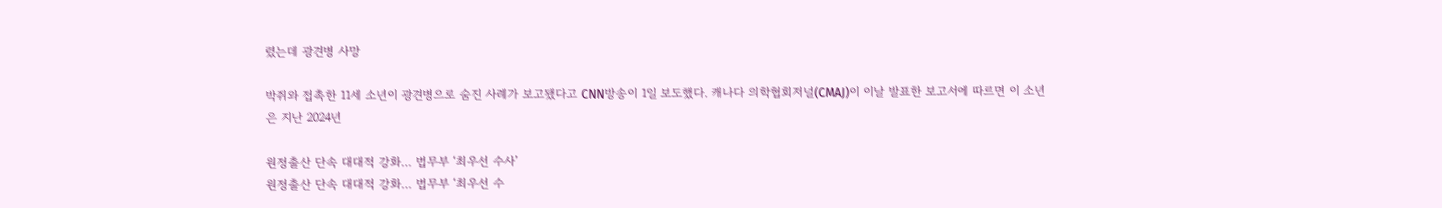렸는데 광견병 사망

박쥐와 접촉한 11세 소년이 광견병으로 숨진 사례가 보고됐다고 CNN방송이 1일 보도했다. 캐나다 의학협회저널(CMAJ)이 이날 발표한 보고서에 따르면 이 소년은 지난 2024년

원정출산 단속 대대적 강화… 법무부 ‘최우선 수사’
원정출산 단속 대대적 강화… 법무부 ‘최우선 수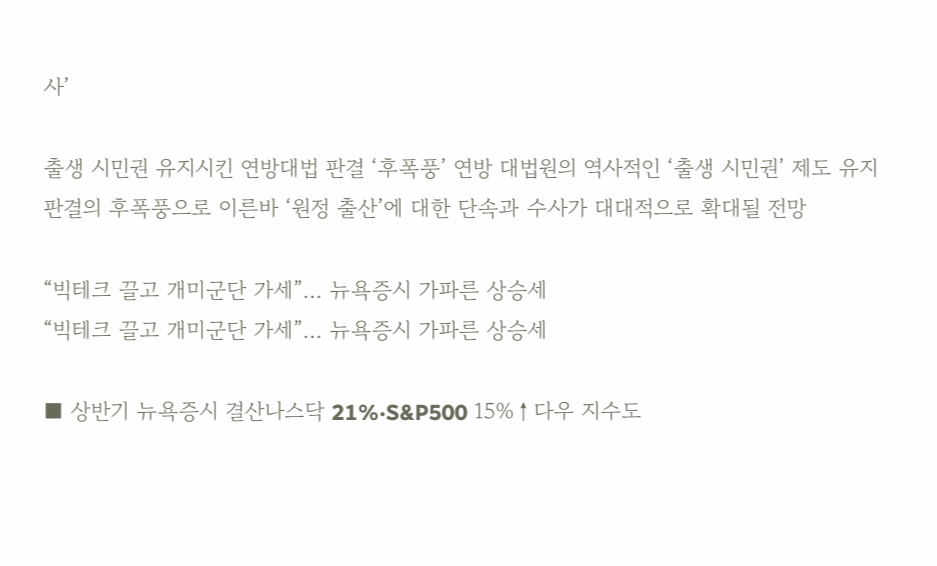사’

출생 시민권 유지시킨 연방대법 판결 ‘후폭풍’ 연방 대법원의 역사적인 ‘출생 시민권’ 제도 유지 판결의 후폭풍으로 이른바 ‘원정 출산’에 대한 단속과 수사가 대대적으로 확대될 전망

“빅테크 끌고 개미군단 가세”… 뉴욕증시 가파른 상승세
“빅테크 끌고 개미군단 가세”… 뉴욕증시 가파른 상승세

■ 상반기 뉴욕증시 결산나스닥 21%·S&P500 15%↑다우 지수도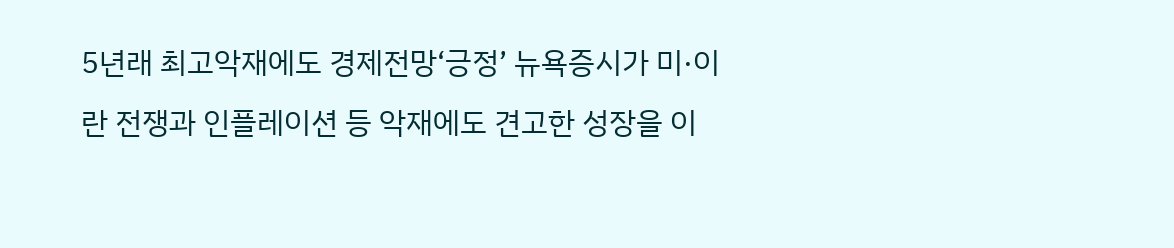5년래 최고악재에도 경제전망‘긍정’ 뉴욕증시가 미·이란 전쟁과 인플레이션 등 악재에도 견고한 성장을 이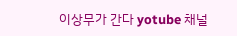이상무가 간다 yotube 채널